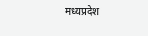मध्यप्रदेश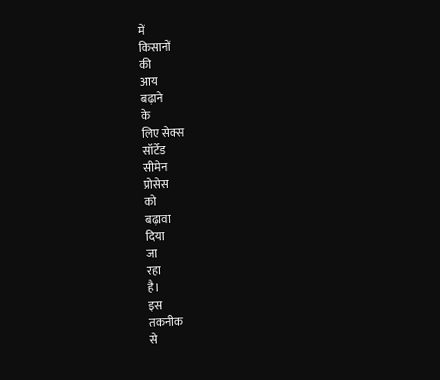में
किसानों
की
आय
बढ़ाने
के
लिए सेक्स
सॉर्टेड
सीमेन
प्रोसेस
को
बढ़ावा
दिया
जा
रहा
है।
इस
तकनीक
से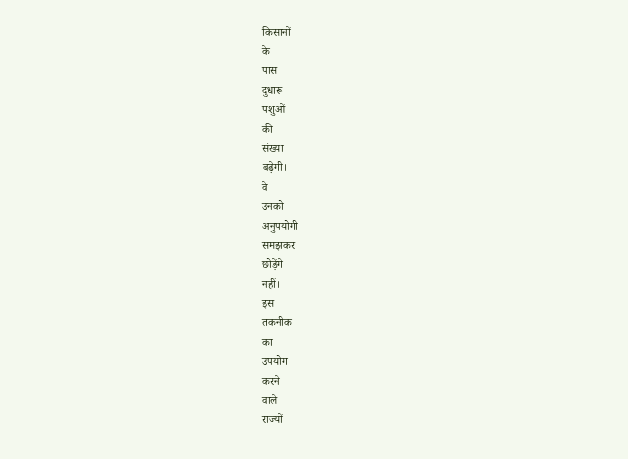किसानों
के
पास
दुधारू
पशुओं
की
संख्या
बढ़ेगी।
वे
उनको
अनुपयोगी
समझकर
छोड़ेंगे
नहीं।
इस
तकनीक
का
उपयोग
करने
वाले
राज्यों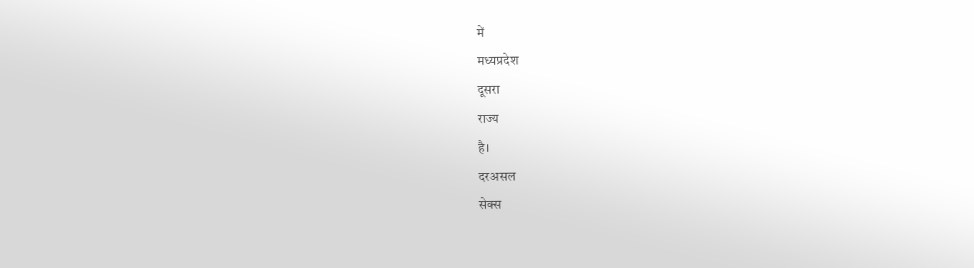में
मध्यप्रदेश
दूसरा
राज्य
है।
दरअसल
सेक्स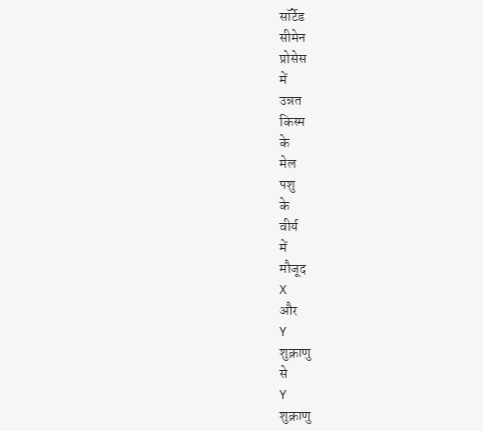सॉर्टेड
सीमेन
प्रोसेस
में
उन्नत
किस्म
के
मेल
पशु
के
वीर्य
में
मौजूद
X
और
Y
शुक्राणु
से
Y
शुक्राणु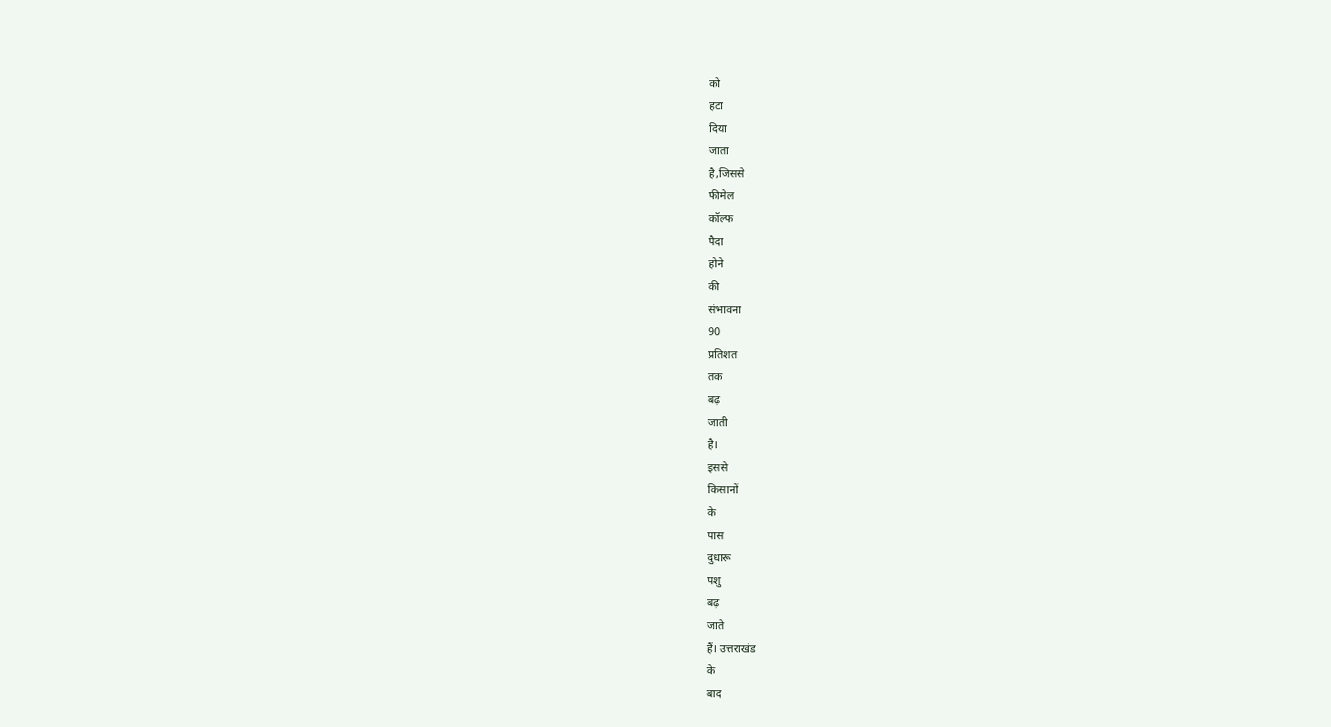को
हटा
दिया
जाता
है,जिससे
फीमेल
कॉल्फ
पैदा
होने
की
संभावना
90
प्रतिशत
तक
बढ़
जाती
है।
इससे
किसानों
के
पास
दुधारू
पशु
बढ़
जाते
हैं। उत्तराखंड
के
बाद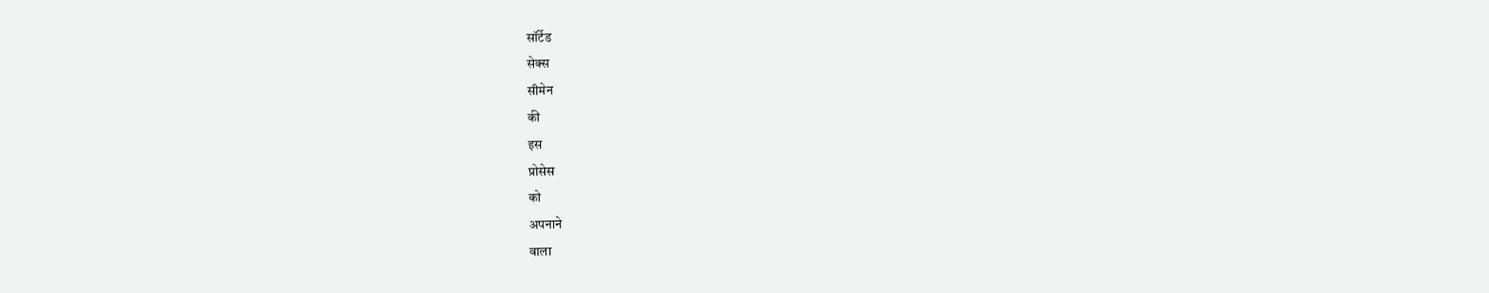सॉर्टेड
सेक्स
सीमेन
की
इस
प्रोसेस
को
अपनाने
वाला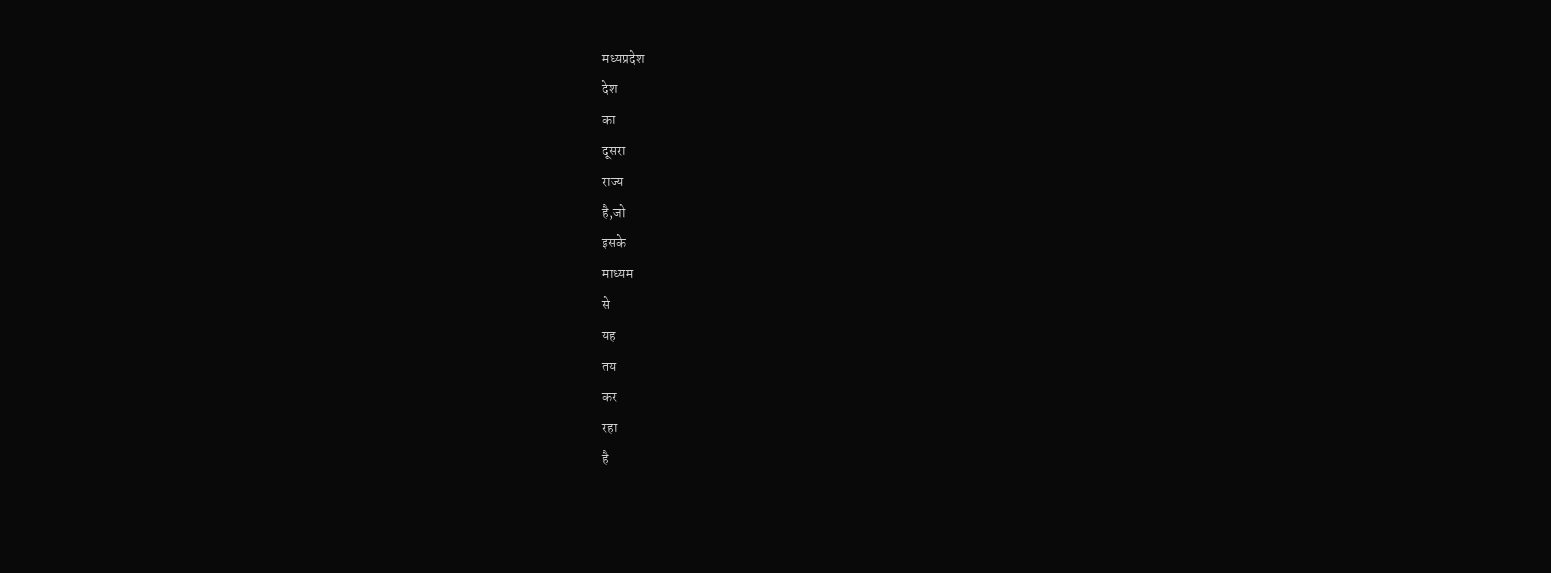मध्यप्रदेश
देश
का
दूसरा
राज्य
है,जो
इसके
माध्यम
से
यह
तय
कर
रहा
है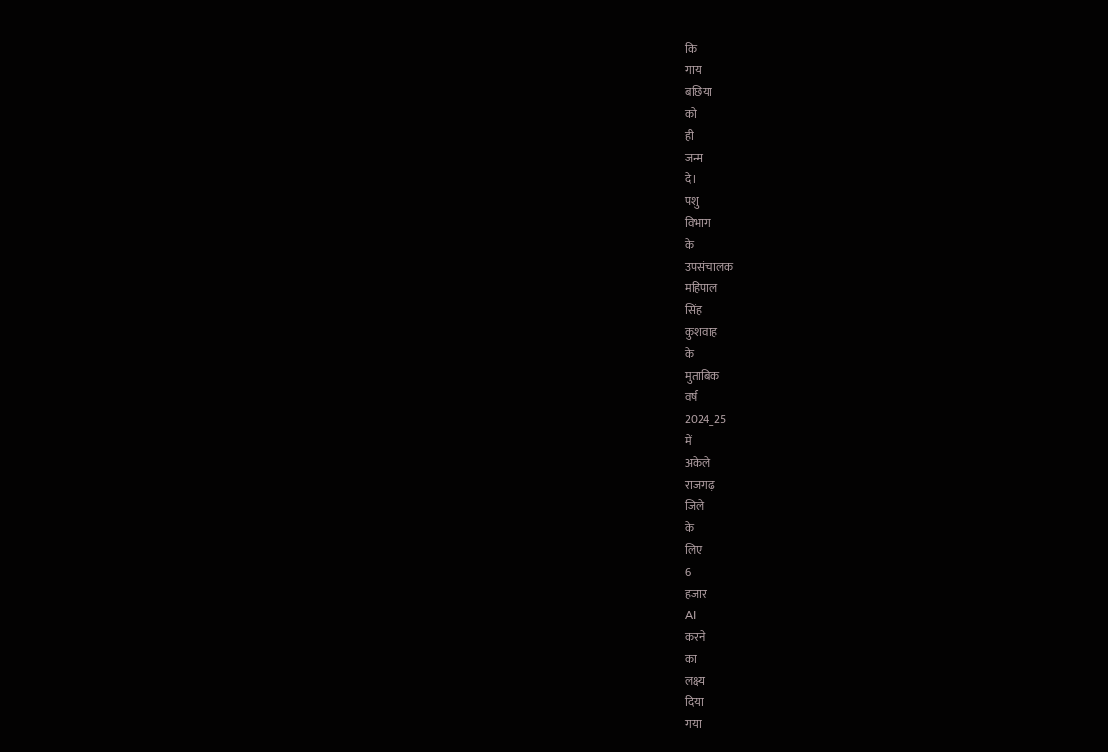कि
गाय
बछिया
को
ही
जन्म
दे।
पशु
विभाग
के
उपसंचालक
महिपाल
सिंह
कुशवाह
के
मुताबिक
वर्ष
2024_25
में
अकेले
राजगढ़
जिले
के
लिए
6
हजार
AI
करने
का
लक्ष्य
दिया
गया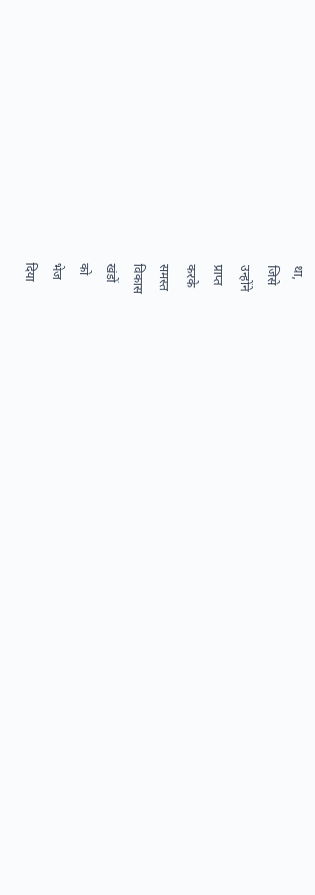था,
जिसे
उन्होंने
प्राप्त
करके
समस्त
विकास
खंडों
को
भेज
दिया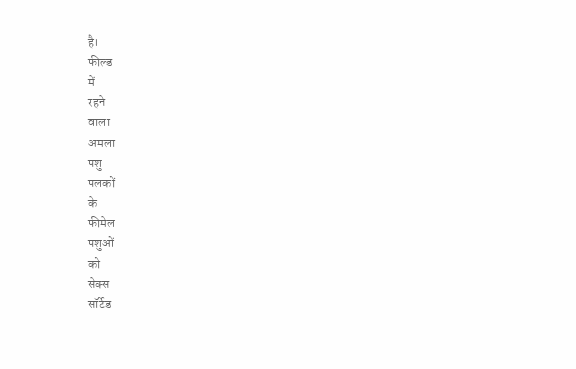है।
फील्ड
में
रहने
वाला
अमला
पशु
पलकों
के
फीमेल
पशुओं
को
सेक्स
सॉर्टेड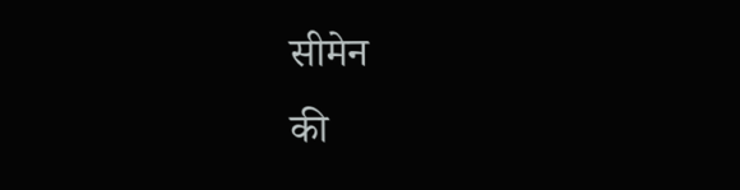सीमेन
की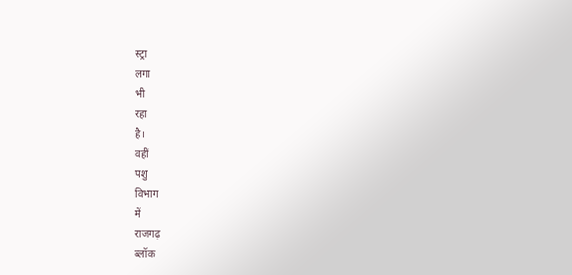स्ट्रा
लगा
भी
रहा
है।
वहीं
पशु
विभाग
में
राजगढ़
ब्लॉक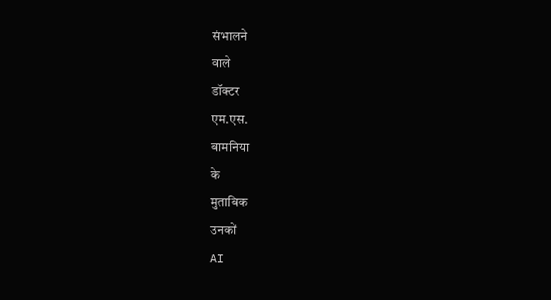संभालने
वाले
डॉक्टर
एम.एस.
बामनिया
के
मुताबिक
उनकों
AI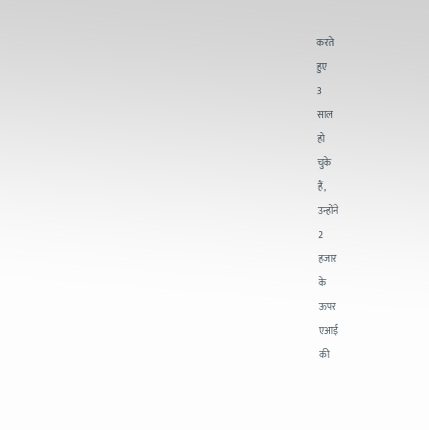करते
हुए
3
साल
हो
चुके
हैं,
उन्होंने
2
हजार
के
ऊपर
एआई
की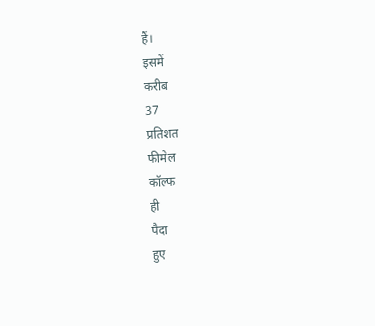हैं।
इसमें
करीब
37
प्रतिशत
फीमेल
कॉल्फ
ही
पैदा
हुए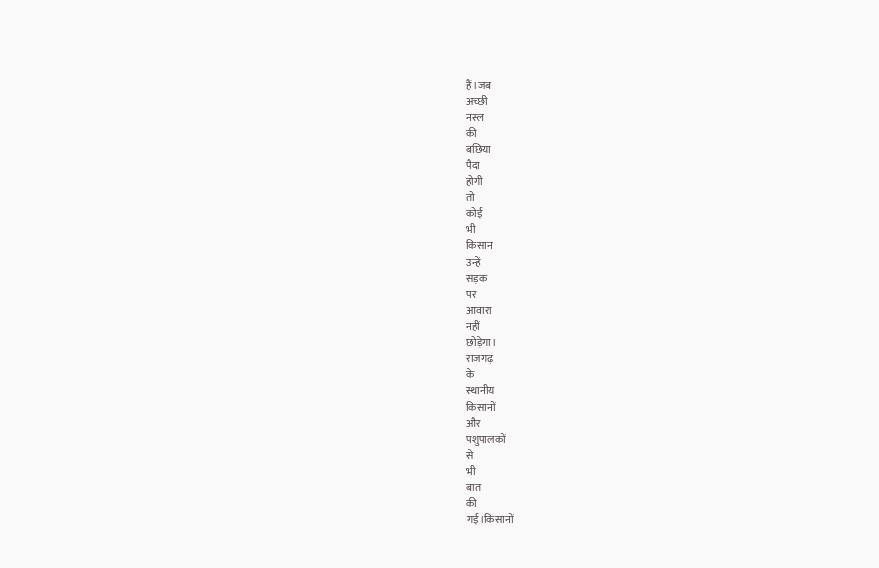हैं।जब
अच्छी
नस्ल
की
बछिया
पैदा
होगी
तो
कोई
भी
किसान
उन्हें
सड़क
पर
आवारा
नहीं
छोड़ेगा।
राजगढ़
के
स्थानीय
किसानों
और
पशुपालकों
से
भी
बात
की
गई।किसानों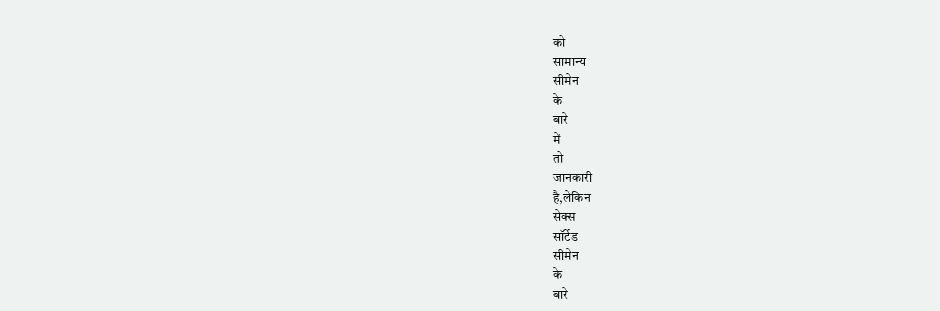को
सामान्य
सीमेन
के
बारे
में
तो
जानकारी
है,लेकिन
सेक्स
सॉर्टेड
सीमेन
के
बारे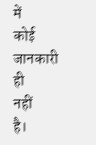में
कोई
जानकारी
ही
नहीं
है।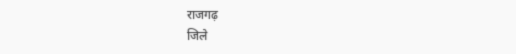राजगढ़
जिले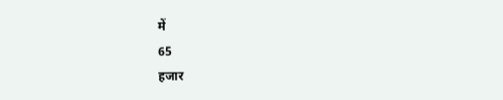में
65
हजार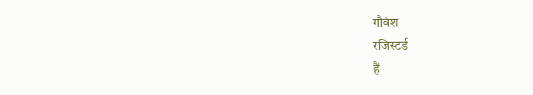गौवंश
रजिस्टर्ड
हैं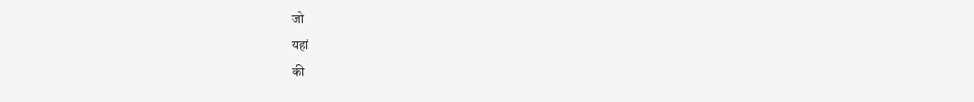जो
यहां
की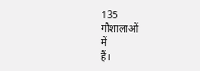135
गौशालाओं
में
हैं।